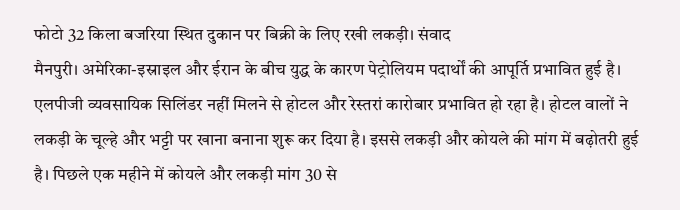फोटो 32 किला बजरिया स्थित दुकान पर बिक्री के लिए रखी लकड़ी। संवाद
मैनपुरी। अमेरिका-इस्राइल और ईरान के बीच युद्ध के कारण पेट्रोलियम पदार्थों की आपूर्ति प्रभावित हुई है। एलपीजी व्यवसायिक सिलिंडर नहीं मिलने से होटल और रेस्तरां कारोबार प्रभावित हो रहा है। होटल वालों ने लकड़ी के चूल्हे और भट्टी पर खाना बनाना शुरू कर दिया है। इससे लकड़ी और कोयले की मांग में बढ़ोतरी हुई है। पिछले एक महीने में कोयले और लकड़ी मांग 30 से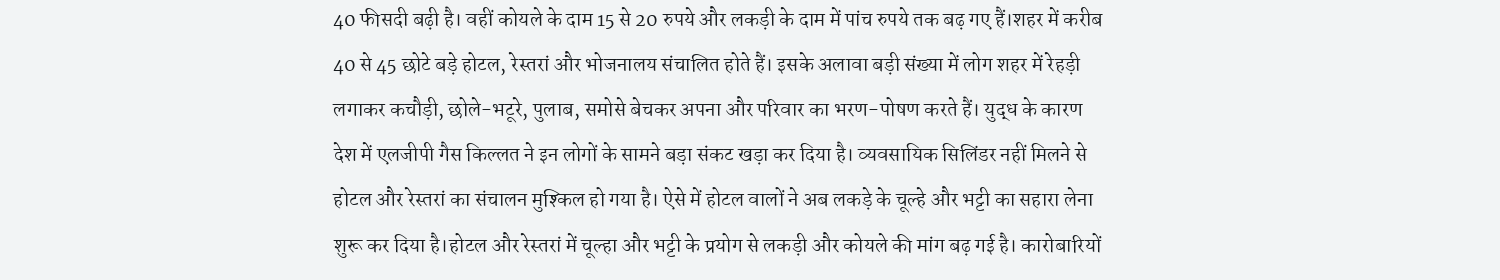40 फीसदी बढ़ी है। वहीं कोयले के दाम 15 से 20 रुपये और लकड़ी के दाम में पांच रुपये तक बढ़ गए हैं।शहर में करीब 40 से 45 छोटे बड़े होटल, रेस्तरां और भोजनालय संचालित होते हैं। इसके अलावा बड़ी संख्या में लोग शहर में रेहड़ी लगाकर कचौड़ी, छोले-भटूरे, पुलाब, समोसे बेचकर अपना और परिवार का भरण-पोषण करते हैं। युद्ध के कारण देश में एलजीपी गैस किल्लत ने इन लोगों के सामने बड़ा संकट खड़ा कर दिया है। व्यवसायिक सिलिंडर नहीं मिलने से होटल और रेस्तरां का संचालन मुश्किल हो गया है। ऐसे में होटल वालों ने अब लकड़े के चूल्हे और भट्टी का सहारा लेना शुरू कर दिया है।होटल और रेस्तरां में चूल्हा और भट्टी के प्रयोग से लकड़ी और कोयले की मांग बढ़ गई है। कारोबारियों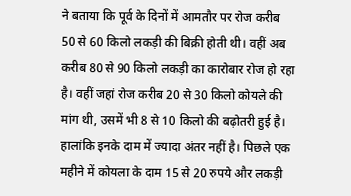ने बताया कि पूर्व के दिनों में आमतौर पर रोज करीब 50 से 60 किलो लकड़ी की बिक्री होती थी। वहीं अब करीब 80 से 90 किलो लकड़ी का कारोबार रोज हो रहा है। वहीं जहां रोज करीब 20 से 30 किलो कोयले की मांग थी, उसमें भी 8 से 10 किलो की बढ़ोतरी हुई है। हालांकि इनके दाम में ज्यादा अंतर नहीं है। पिछले एक महीने में कोयला के दाम 15 से 20 रुपये और लकड़ी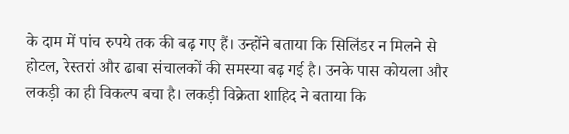के दाम में पांच रुपये तक की बढ़ गए हैं। उन्होंने बताया कि सिलिंडर न मिलने से होटल, रेस्तरां और ढाबा संचालकों की समस्या बढ़ गई है। उनके पास कोयला और लकड़ी का ही विकल्प बचा है। लकड़ी विक्रेता शाहिद ने बताया कि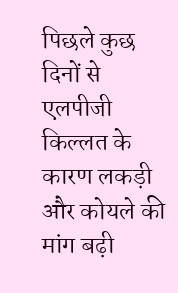पिछले कुछ दिनों से एलपीजी किल्लत के कारण लकड़ी और कोयले की मांग बढ़ी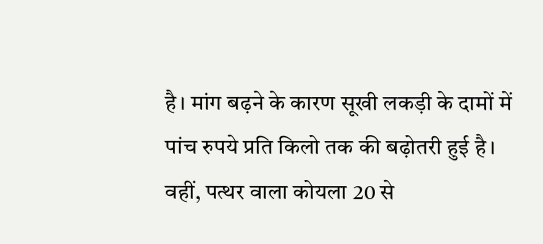है। मांग बढ़ने के कारण सूखी लकड़ी के दामों में पांच रुपये प्रति किलो तक की बढ़ोतरी हुई है। वहीं, पत्थर वाला कोयला 20 से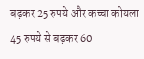बढ़कर 25 रुपये और कच्चा कोयला 45 रुपये से बढ़कर 60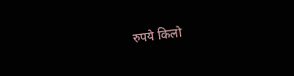रुपये किलो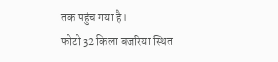तक पहुंच गया है।
फोटो 32 किला बजरिया स्थित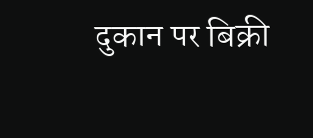दुकान पर बिक्री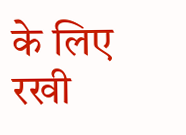के लिए रखी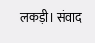लकड़ी। संवाद